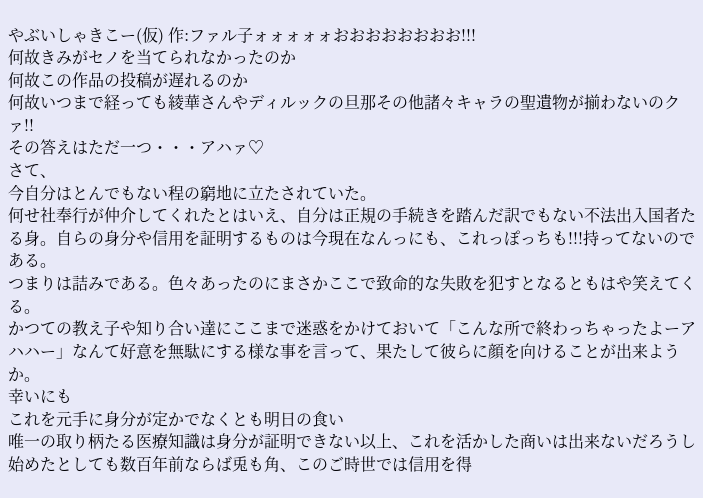やぶいしゃきこー(仮) 作:ファル子ォォォォォおおおおおおおお!!!
何故きみがセノを当てられなかったのか
何故この作品の投稿が遅れるのか
何故いつまで経っても綾華さんやディルックの旦那その他諸々キャラの聖遺物が揃わないのクァ!!
その答えはただ一つ・・・アハァ♡
さて、
今自分はとんでもない程の窮地に立たされていた。
何せ社奉行が仲介してくれたとはいえ、自分は正規の手続きを踏んだ訳でもない不法出入国者たる身。自らの身分や信用を証明するものは今現在なんっにも、これっぽっちも!!!持ってないのである。
つまりは詰みである。色々あったのにまさかここで致命的な失敗を犯すとなるともはや笑えてくる。
かつての教え子や知り合い達にここまで迷惑をかけておいて「こんな所で終わっちゃったよーアハハー」なんて好意を無駄にする様な事を言って、果たして彼らに顔を向けることが出来ようか。
幸いにも
これを元手に身分が定かでなくとも明日の食い
唯一の取り柄たる医療知識は身分が証明できない以上、これを活かした商いは出来ないだろうし始めたとしても数百年前ならば兎も角、このご時世では信用を得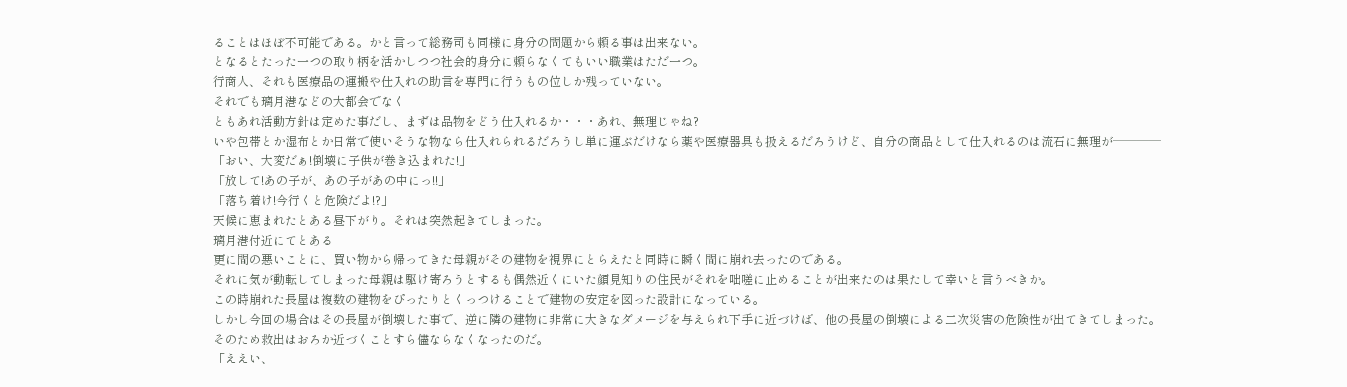ることはほぼ不可能である。かと言って総務司も同様に身分の問題から頼る事は出来ない。
となるとたった一つの取り柄を活かしつつ社会的身分に頼らなくてもいい職業はただ一つ。
行商人、それも医療品の運搬や仕入れの助言を専門に行うもの位しか残っていない。
それでも璃月港などの大都会でなく
ともあれ活動方針は定めた事だし、まずは品物をどう仕入れるか・・・あれ、無理じゃね?
いや包帯とか湿布とか日常で使いそうな物なら仕入れられるだろうし単に運ぶだけなら薬や医療器具も扱えるだろうけど、自分の商品として仕入れるのは流石に無理が────
「おい、大変だぁ!倒壊に子供が巻き込まれた!」
「放して!あの子が、あの子があの中にっ!!」
「落ち着け!今行くと危険だよ!?」
天候に恵まれたとある昼下がり。それは突然起きてしまった。
璃月港付近にてとある
更に間の悪いことに、買い物から帰ってきた母親がその建物を視界にとらえたと同時に瞬く間に崩れ去ったのである。
それに気が動転してしまった母親は駆け寄ろうとするも偶然近くにいた顔見知りの住民がそれを咄嗟に止めることが出来たのは果たして幸いと言うべきか。
この時崩れた長屋は複数の建物をぴったりとくっつけることで建物の安定を図った設計になっている。
しかし今回の場合はその長屋が倒壊した事で、逆に隣の建物に非常に大きなダメージを与えられ下手に近づけば、他の長屋の倒壊による二次災害の危険性が出てきてしまった。
そのため救出はおろか近づくことすら儘ならなくなったのだ。
「ええい、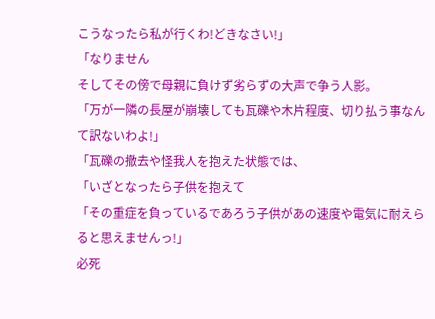こうなったら私が行くわ!どきなさい!」
「なりません
そしてその傍で母親に負けず劣らずの大声で争う人影。
「万が一隣の長屋が崩壊しても瓦礫や木片程度、切り払う事なんて訳ないわよ!」
「瓦礫の撤去や怪我人を抱えた状態では、
「いざとなったら子供を抱えて
「その重症を負っているであろう子供があの速度や電気に耐えらると思えませんっ!」
必死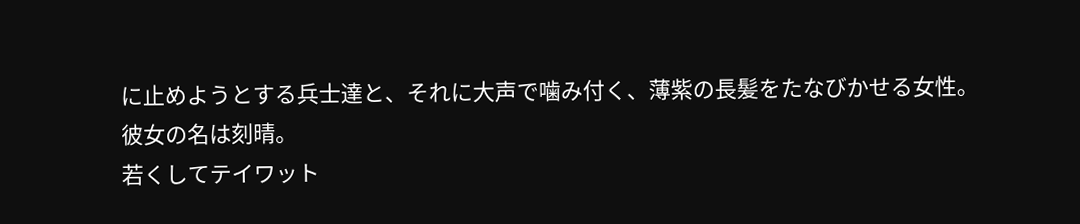に止めようとする兵士達と、それに大声で噛み付く、薄紫の長髪をたなびかせる女性。
彼女の名は刻晴。
若くしてテイワット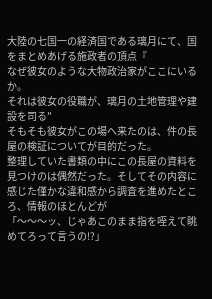大陸の七国一の経済国である璃月にて、国をまとめあげる施政者の頂点『
なぜ彼女のような大物政治家がここにいるか。
それは彼女の役職が、璃月の土地管理や建設を司る"
そもそも彼女がこの場へ来たのは、件の長屋の検証についてが目的だった。
整理していた書類の中にこの長屋の資料を見つけのは偶然だった。そしてその内容に感じた僅かな違和感から調査を進めたところ、情報のほとんどが
「〜〜〜ッ、じゃあこのまま指を咥えて眺めてろって言うの!?」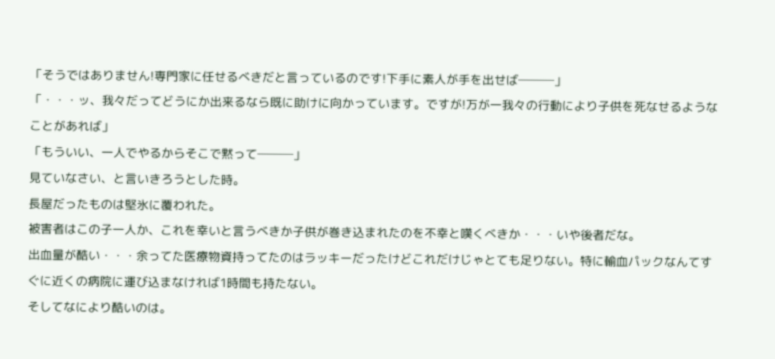「そうではありません!専門家に任せるべきだと言っているのです!下手に素人が手を出せば───」
「・・・ッ、我々だってどうにか出来るなら既に助けに向かっています。ですが!万が一我々の行動により子供を死なせるようなことがあれば」
「もういい、一人でやるからそこで黙って───」
見ていなさい、と言いきろうとした時。
長屋だったものは堅氷に覆われた。
被害者はこの子一人か、これを幸いと言うべきか子供が巻き込まれたのを不幸と嘆くべきか・・・いや後者だな。
出血量が酷い・・・余ってた医療物資持ってたのはラッキーだったけどこれだけじゃとても足りない。特に輸血パックなんてすぐに近くの病院に運び込まなければ1時間も持たない。
そしてなにより酷いのは。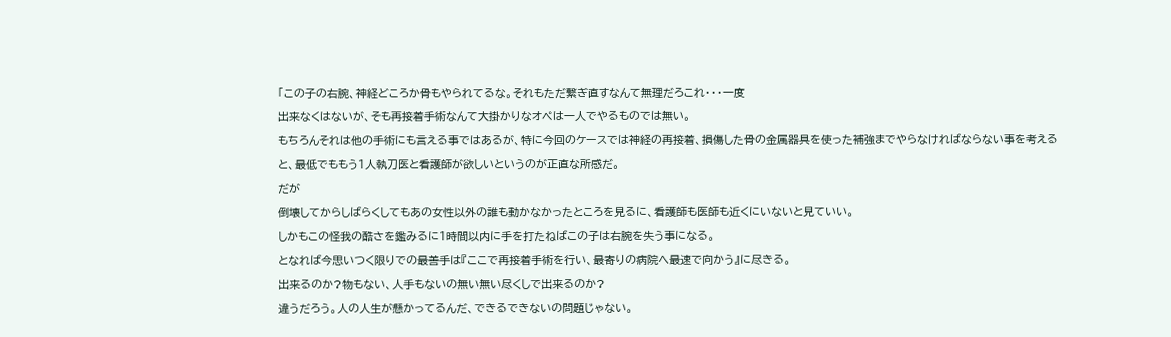「この子の右腕、神経どころか骨もやられてるな。それもただ繋ぎ直すなんて無理だろこれ・・・一度
出来なくはないが、そも再接着手術なんて大掛かりなオペは一人でやるものでは無い。
もちろんそれは他の手術にも言える事ではあるが、特に今回のケースでは神経の再接着、損傷した骨の金属器具を使った補強までやらなければならない事を考えると、最低でももう1人執刀医と看護師が欲しいというのが正直な所感だ。
だが
倒壊してからしばらくしてもあの女性以外の誰も動かなかったところを見るに、看護師も医師も近くにいないと見ていい。
しかもこの怪我の酷さを鑑みるに1時間以内に手を打たねばこの子は右腕を失う事になる。
となれば今思いつく限りでの最善手は『ここで再接着手術を行い、最寄りの病院へ最速で向かう』に尽きる。
出来るのか?物もない、人手もないの無い無い尽くしで出来るのか?
違うだろう。人の人生が懸かってるんだ、できるできないの問題じゃない。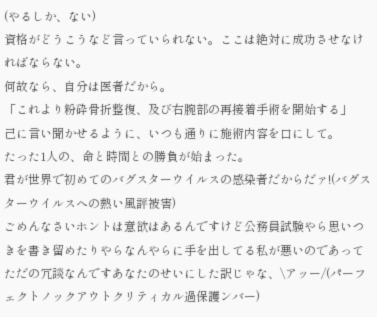(やるしか、ない)
資格がどうこうなど言っていられない。ここは絶対に成功させなければならない。
何故なら、自分は医者だから。
「これより粉砕骨折整復、及び右腕部の再接着手術を開始する」
己に言い聞かせるように、いつも通りに施術内容を口にして。
たった1人の、命と時間との勝負が始まった。
君が世界で初めてのバグスターウイルスの感染者だからだァ!(バグスターウイルスへの熱い風評被害)
ごめんなさいホントは意欲はあるんですけど公務員試験やら思いつきを書き留めたりやらなんやらに手を出してる私が悪いのであってただの冗談なんですあなたのせいにした訳じゃな、\アッー/(パーフェクトノックアウトクリティカル過保護ンバー)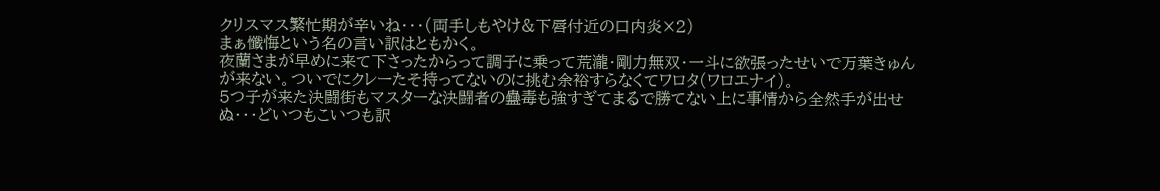クリスマス繁忙期が辛いね・・・(両手しもやけ&下唇付近の口内炎×2)
まぁ懺悔という名の言い訳はともかく。
夜蘭さまが早めに来て下さったからって調子に乗って荒瀧・剛力無双・一斗に欲張ったせいで万葉きゅんが来ない。ついでにクレーたそ持ってないのに挑む余裕すらなくてワロタ(ワロエナイ)。
5つ子が来た決闘街もマスターな決闘者の蠱毒も強すぎてまるで勝てない上に事情から全然手が出せぬ・・・どいつもこいつも訳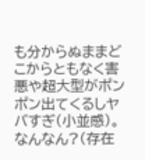も分からぬままどこからともなく害悪や超大型がポンポン出てくるしヤバすぎ(小並感)。なんなん?(存在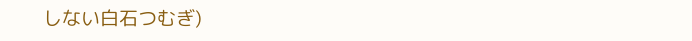しない白石つむぎ)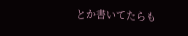とか書いてたらも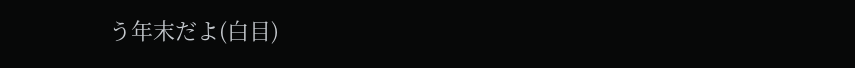う年末だよ(白目)